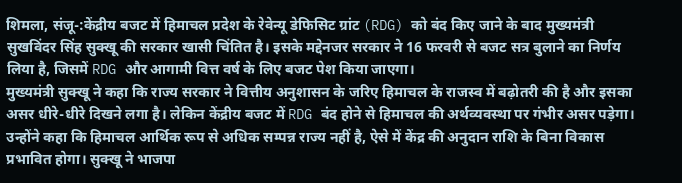शिमला, संजू-:केंद्रीय बजट में हिमाचल प्रदेश के रेवेन्यू डेफिसिट ग्रांट (RDG) को बंद किए जाने के बाद मुख्यमंत्री सुखविंदर सिंह सुक्खू की सरकार खासी चिंतित है। इसके मद्देनजर सरकार ने 16 फरवरी से बजट सत्र बुलाने का निर्णय लिया है, जिसमें RDG और आगामी वित्त वर्ष के लिए बजट पेश किया जाएगा।
मुख्यमंत्री सुक्खू ने कहा कि राज्य सरकार ने वित्तीय अनुशासन के जरिए हिमाचल के राजस्व में बढ़ोतरी की है और इसका असर धीरे-धीरे दिखने लगा है। लेकिन केंद्रीय बजट में RDG बंद होने से हिमाचल की अर्थव्यवस्था पर गंभीर असर पड़ेगा। उन्होंने कहा कि हिमाचल आर्थिक रूप से अधिक सम्पन्न राज्य नहीं है, ऐसे में केंद्र की अनुदान राशि के बिना विकास प्रभावित होगा। सुक्खू ने भाजपा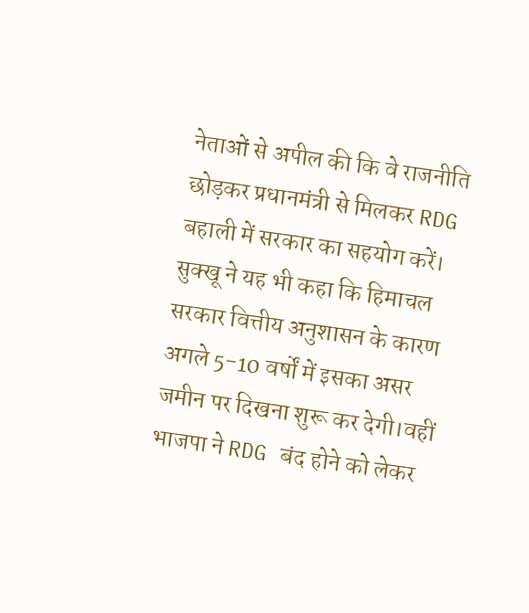नेताओं से अपील की कि वे राजनीति छोड़कर प्रधानमंत्री से मिलकर RDG बहाली में सरकार का सहयोग करें।
सुक्खू ने यह भी कहा कि हिमाचल सरकार वित्तीय अनुशासन के कारण अगले 5-10 वर्षों में इसका असर जमीन पर दिखना शुरू कर देगी।वहीं भाजपा ने RDG बंद होने को लेकर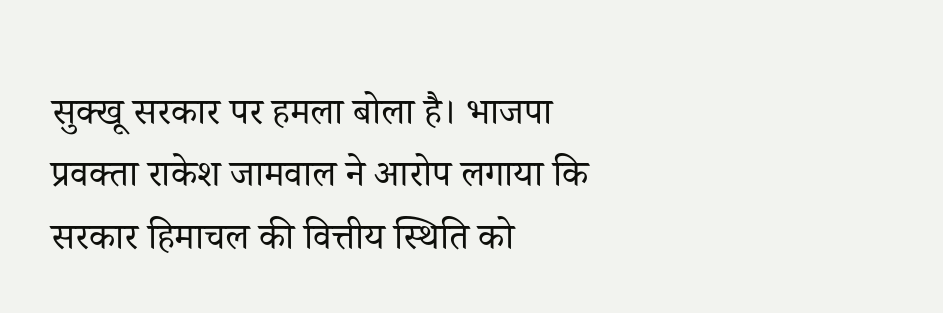सुक्खू सरकार पर हमला बोला है। भाजपा प्रवक्ता राकेश जामवाल ने आरोप लगाया कि सरकार हिमाचल की वित्तीय स्थिति को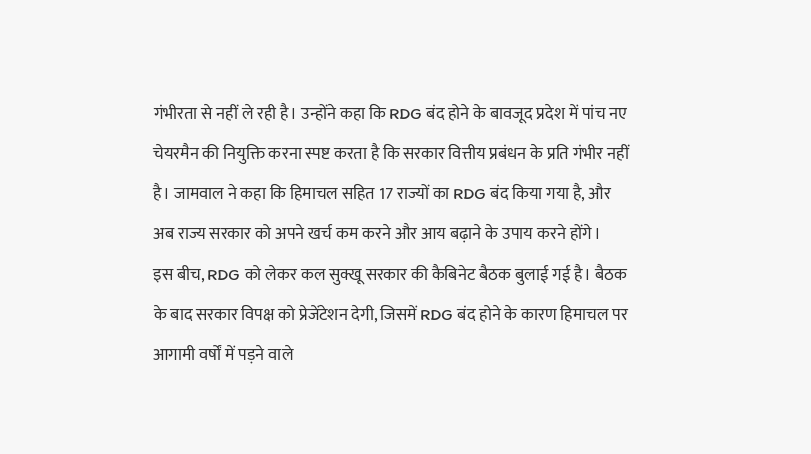गंभीरता से नहीं ले रही है। उन्होंने कहा कि RDG बंद होने के बावजूद प्रदेश में पांच नए चेयरमैन की नियुक्ति करना स्पष्ट करता है कि सरकार वित्तीय प्रबंधन के प्रति गंभीर नहीं है। जामवाल ने कहा कि हिमाचल सहित 17 राज्यों का RDG बंद किया गया है, और अब राज्य सरकार को अपने खर्च कम करने और आय बढ़ाने के उपाय करने होंगे।
इस बीच, RDG को लेकर कल सुक्खू सरकार की कैबिनेट बैठक बुलाई गई है। बैठक के बाद सरकार विपक्ष को प्रेजेंटेशन देगी, जिसमें RDG बंद होने के कारण हिमाचल पर आगामी वर्षों में पड़ने वाले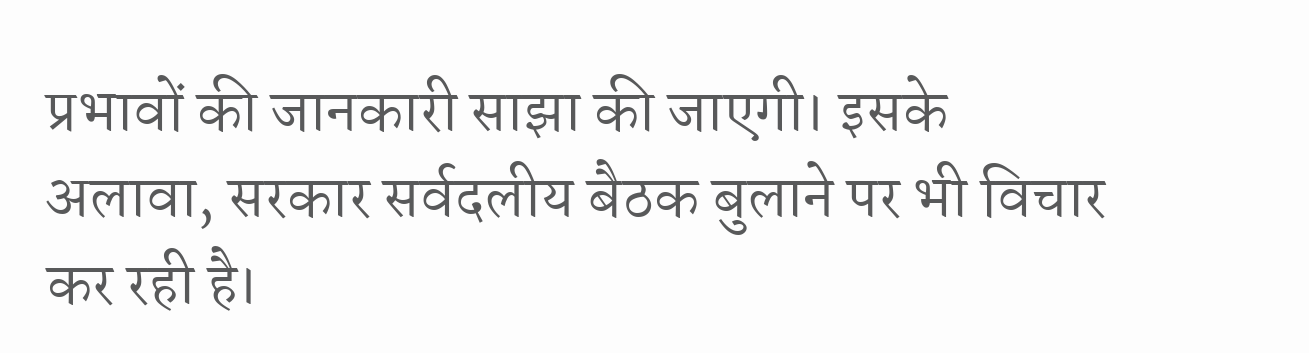प्रभावों की जानकारी साझा की जाएगी। इसके अलावा, सरकार सर्वदलीय बैठक बुलाने पर भी विचार कर रही है।